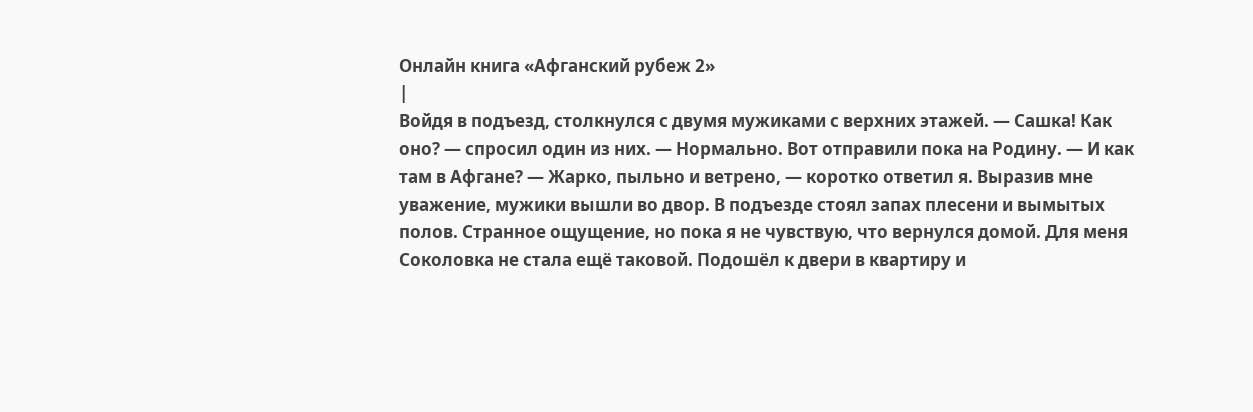Онлайн книга «Афганский рубеж 2»
|
Войдя в подъезд, столкнулся с двумя мужиками с верхних этажей. — Сашка! Как оно? — спросил один из них. — Нормально. Вот отправили пока на Родину. — И как там в Афгане? — Жарко, пыльно и ветрено, — коротко ответил я. Выразив мне уважение, мужики вышли во двор. В подъезде стоял запах плесени и вымытых полов. Странное ощущение, но пока я не чувствую, что вернулся домой. Для меня Соколовка не стала ещё таковой. Подошёл к двери в квартиру и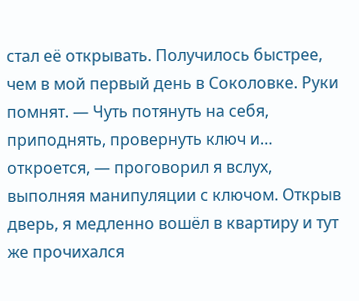стал её открывать. Получилось быстрее, чем в мой первый день в Соколовке. Руки помнят. — Чуть потянуть на себя, приподнять, провернуть ключ и… откроется, — проговорил я вслух, выполняя манипуляции с ключом. Открыв дверь, я медленно вошёл в квартиру и тут же прочихался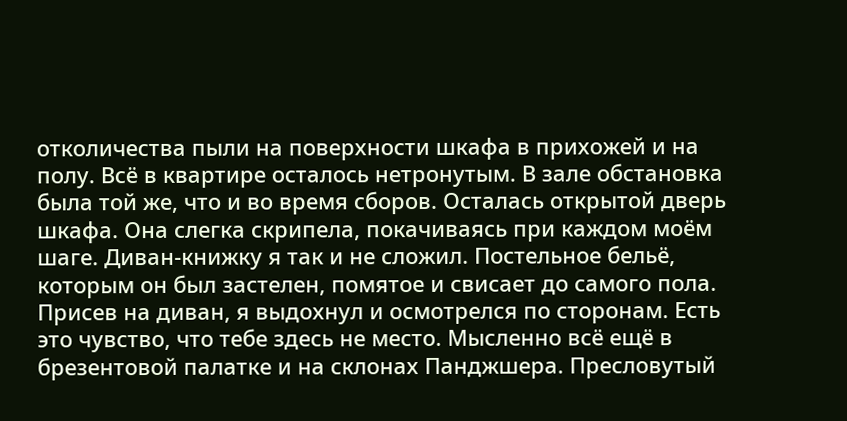отколичества пыли на поверхности шкафа в прихожей и на полу. Всё в квартире осталось нетронутым. В зале обстановка была той же, что и во время сборов. Осталась открытой дверь шкафа. Она слегка скрипела, покачиваясь при каждом моём шаге. Диван-книжку я так и не сложил. Постельное бельё, которым он был застелен, помятое и свисает до самого пола. Присев на диван, я выдохнул и осмотрелся по сторонам. Есть это чувство, что тебе здесь не место. Мысленно всё ещё в брезентовой палатке и на склонах Панджшера. Пресловутый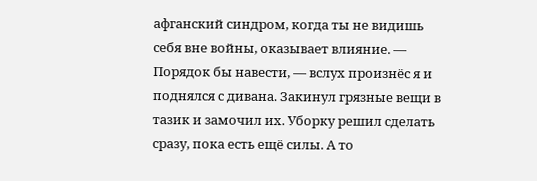афганский синдром, когда ты не видишь себя вне войны, оказывает влияние. — Порядок бы навести, — вслух произнёс я и поднялся с дивана. Закинул грязные вещи в тазик и замочил их. Уборку решил сделать сразу, пока есть ещё силы. А то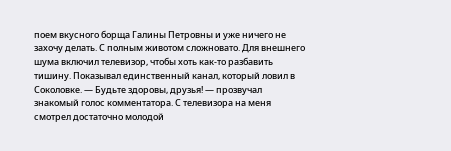поем вкусного борща Галины Петровны и уже ничего не захочу делать. С полным животом сложновато. Для внешнего шума включил телевизор, чтобы хоть как-то разбавить тишину. Показывал единственный канал, который ловил в Соколовке. — Будьте здоровы, друзья! — прозвучал знакомый голос комментатора. С телевизора на меня смотрел достаточно молодой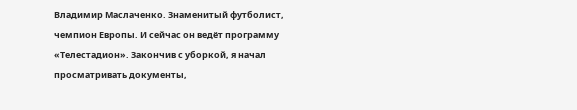Владимир Маслаченко. Знаменитый футболист, чемпион Европы. И сейчас он ведёт программу «Телестадион». Закончив с уборкой, я начал просматривать документы,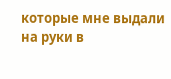которые мне выдали на руки в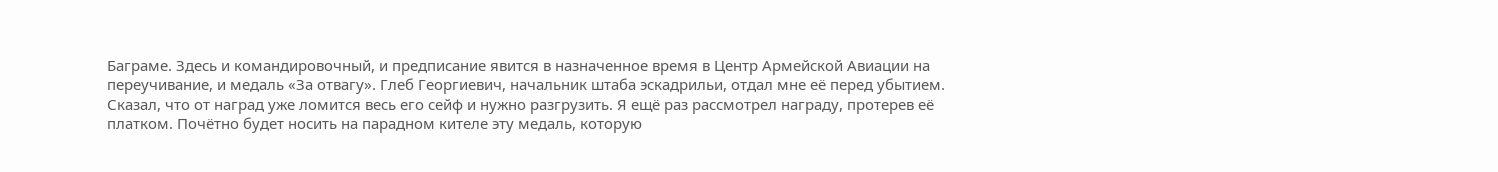Баграме. Здесь и командировочный, и предписание явится в назначенное время в Центр Армейской Авиации на переучивание, и медаль «За отвагу». Глеб Георгиевич, начальник штаба эскадрильи, отдал мне её перед убытием. Сказал, что от наград уже ломится весь его сейф и нужно разгрузить. Я ещё раз рассмотрел награду, протерев её платком. Почётно будет носить на парадном кителе эту медаль, которую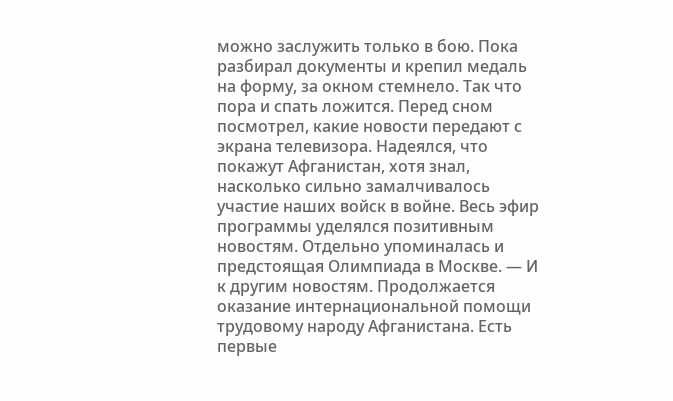можно заслужить только в бою. Пока разбирал документы и крепил медаль на форму, за окном стемнело. Так что пора и спать ложится. Перед сном посмотрел, какие новости передают с экрана телевизора. Надеялся, что покажут Афганистан, хотя знал, насколько сильно замалчивалось участие наших войск в войне. Весь эфир программы уделялся позитивным новостям. Отдельно упоминалась и предстоящая Олимпиада в Москве. — И к другим новостям. Продолжается оказание интернациональной помощи трудовому народу Афганистана. Есть первые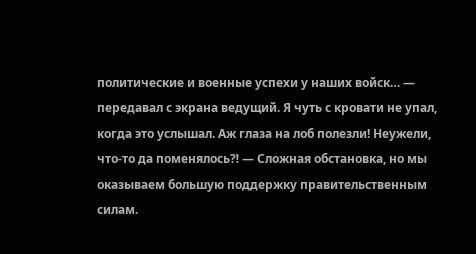политические и военные успехи у наших войск… — передавал с экрана ведущий. Я чуть с кровати не упал, когда это услышал. Аж глаза на лоб полезли! Неужели, что-то да поменялось⁈ — Сложная обстановка, но мы оказываем большую поддержку правительственным силам.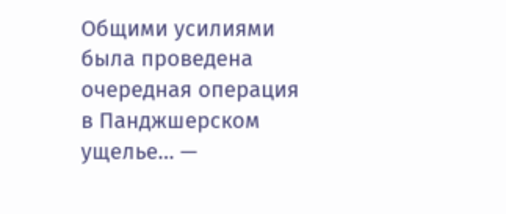Общими усилиями была проведена очередная операция в Панджшерском ущелье… —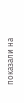показали на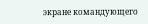экране командующего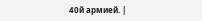40й армией. |